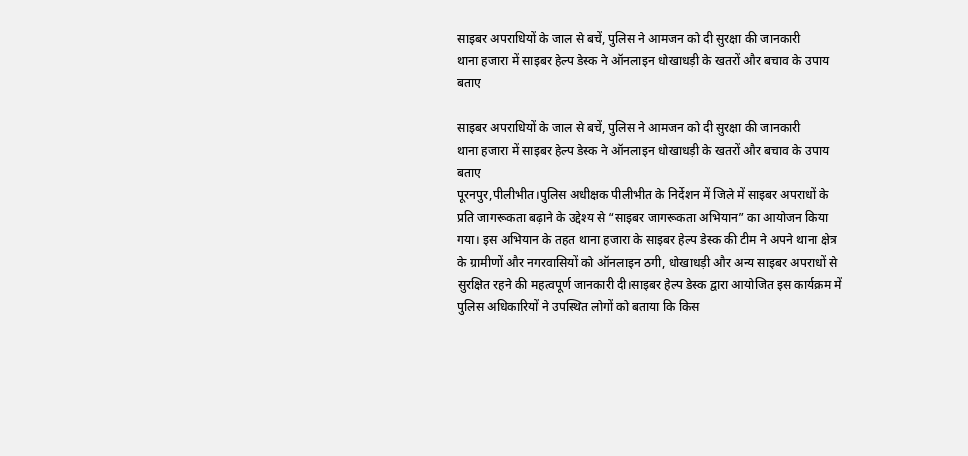साइबर अपराधियों के जाल से बचें, पुलिस ने आमजन को दी सुरक्षा की जानकारी
थाना हजारा में साइबर हेल्प डेस्क ने ऑनलाइन धोखाधड़ी के खतरों और बचाव के उपाय बताए

साइबर अपराधियों के जाल से बचें, पुलिस ने आमजन को दी सुरक्षा की जानकारी
थाना हजारा में साइबर हेल्प डेस्क ने ऑनलाइन धोखाधड़ी के खतरों और बचाव के उपाय बताए
पूरनपुर,पीलीभीत।पुलिस अधीक्षक पीलीभीत के निर्देशन में जिले में साइबर अपराधों के प्रति जागरूकता बढ़ाने के उद्देश्य से “साइबर जागरूकता अभियान” का आयोजन किया गया। इस अभियान के तहत थाना हजारा के साइबर हेल्प डेस्क की टीम ने अपने थाना क्षेत्र के ग्रामीणों और नगरवासियों को ऑनलाइन ठगी, धोखाधड़ी और अन्य साइबर अपराधों से सुरक्षित रहने की महत्वपूर्ण जानकारी दी।साइबर हेल्प डेस्क द्वारा आयोजित इस कार्यक्रम में पुलिस अधिकारियों ने उपस्थित लोगों को बताया कि किस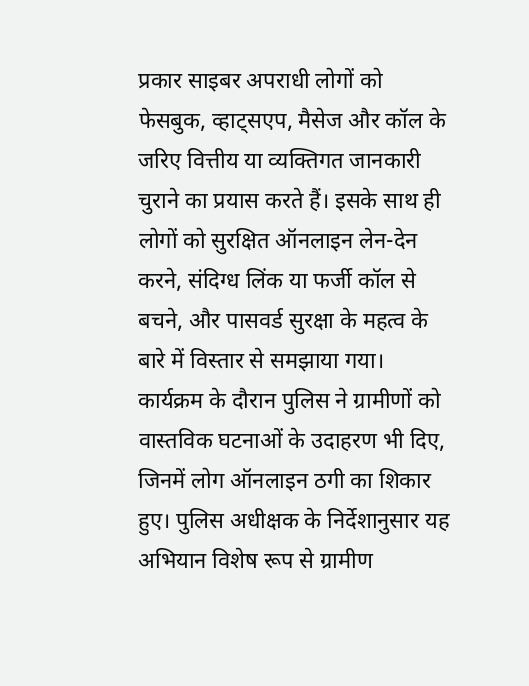प्रकार साइबर अपराधी लोगों को फेसबुक, व्हाट्सएप, मैसेज और कॉल के जरिए वित्तीय या व्यक्तिगत जानकारी चुराने का प्रयास करते हैं। इसके साथ ही लोगों को सुरक्षित ऑनलाइन लेन-देन करने, संदिग्ध लिंक या फर्जी कॉल से बचने, और पासवर्ड सुरक्षा के महत्व के बारे में विस्तार से समझाया गया।
कार्यक्रम के दौरान पुलिस ने ग्रामीणों को वास्तविक घटनाओं के उदाहरण भी दिए, जिनमें लोग ऑनलाइन ठगी का शिकार हुए। पुलिस अधीक्षक के निर्देशानुसार यह अभियान विशेष रूप से ग्रामीण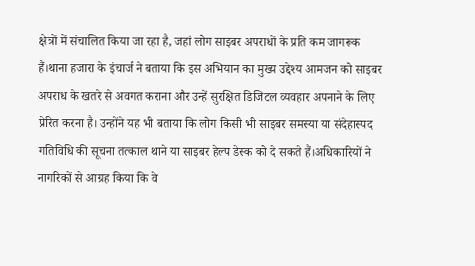क्षेत्रों में संचालित किया जा रहा है, जहां लोग साइबर अपराधों के प्रति कम जागरूक हैं।थाना हजारा के इंचार्ज ने बताया कि इस अभियान का मुख्य उद्देश्य आमजन को साइबर अपराध के खतरे से अवगत कराना और उन्हें सुरक्षित डिजिटल व्यवहार अपनाने के लिए प्रेरित करना है। उन्होंने यह भी बताया कि लोग किसी भी साइबर समस्या या संदेहास्पद गतिविधि की सूचना तत्काल थाने या साइबर हेल्प डेस्क को दे सकते हैं।अधिकारियों ने नागरिकों से आग्रह किया कि वे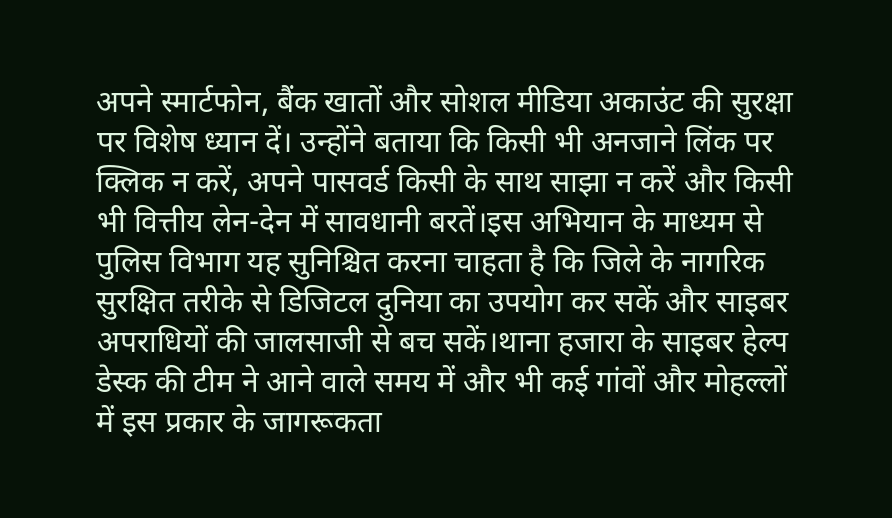अपने स्मार्टफोन, बैंक खातों और सोशल मीडिया अकाउंट की सुरक्षा पर विशेष ध्यान दें। उन्होंने बताया कि किसी भी अनजाने लिंक पर क्लिक न करें, अपने पासवर्ड किसी के साथ साझा न करें और किसी भी वित्तीय लेन-देन में सावधानी बरतें।इस अभियान के माध्यम से पुलिस विभाग यह सुनिश्चित करना चाहता है कि जिले के नागरिक सुरक्षित तरीके से डिजिटल दुनिया का उपयोग कर सकें और साइबर अपराधियों की जालसाजी से बच सकें।थाना हजारा के साइबर हेल्प डेस्क की टीम ने आने वाले समय में और भी कई गांवों और मोहल्लों में इस प्रकार के जागरूकता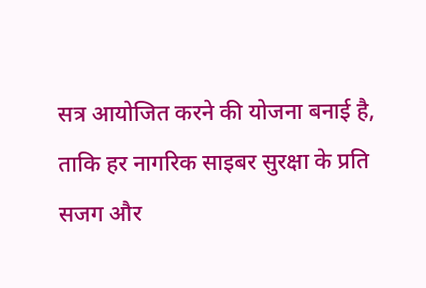सत्र आयोजित करने की योजना बनाई है, ताकि हर नागरिक साइबर सुरक्षा के प्रति सजग और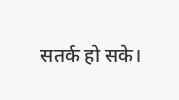सतर्क हो सके।